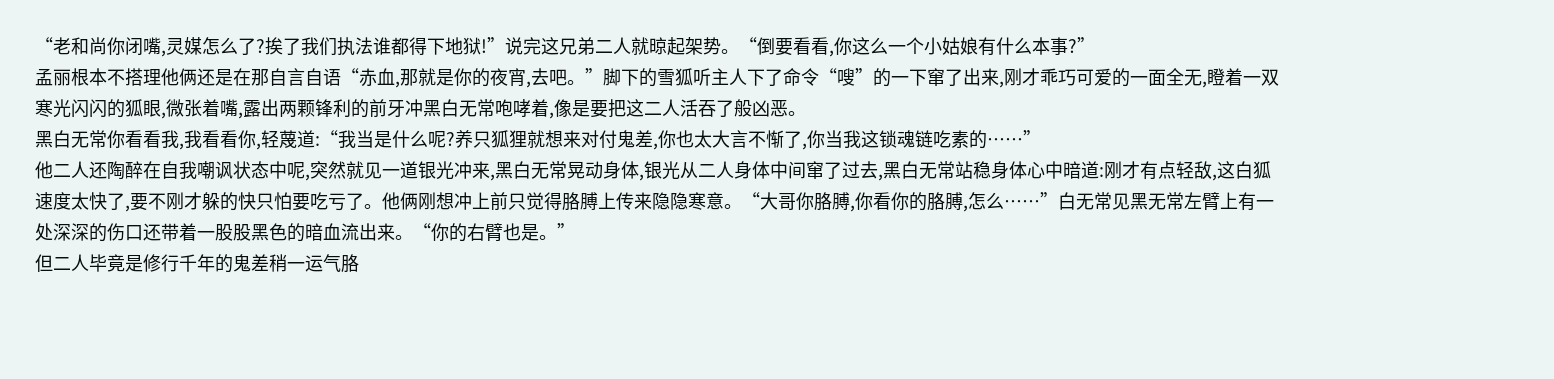“老和尚你闭嘴,灵媒怎么了?挨了我们执法谁都得下地狱!”说完这兄弟二人就晾起架势。“倒要看看,你这么一个小姑娘有什么本事?”
孟丽根本不搭理他俩还是在那自言自语“赤血,那就是你的夜宵,去吧。”脚下的雪狐听主人下了命令“嗖”的一下窜了出来,刚才乖巧可爱的一面全无,瞪着一双寒光闪闪的狐眼,微张着嘴,露出两颗锋利的前牙冲黑白无常咆哮着,像是要把这二人活吞了般凶恶。
黑白无常你看看我,我看看你,轻蔑道:“我当是什么呢?养只狐狸就想来对付鬼差,你也太大言不惭了,你当我这锁魂链吃素的……”
他二人还陶醉在自我嘲讽状态中呢,突然就见一道银光冲来,黑白无常晃动身体,银光从二人身体中间窜了过去,黑白无常站稳身体心中暗道:刚才有点轻敌,这白狐速度太快了,要不刚才躲的快只怕要吃亏了。他俩刚想冲上前只觉得胳膊上传来隐隐寒意。“大哥你胳膊,你看你的胳膊,怎么……”白无常见黑无常左臂上有一处深深的伤口还带着一股股黑色的暗血流出来。“你的右臂也是。”
但二人毕竟是修行千年的鬼差稍一运气胳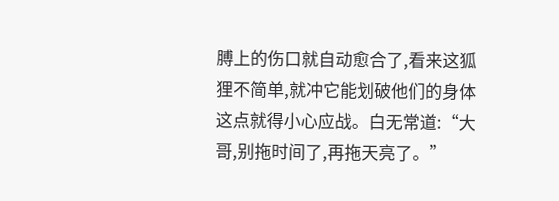膊上的伤口就自动愈合了,看来这狐狸不简单,就冲它能划破他们的身体这点就得小心应战。白无常道:“大哥,别拖时间了,再拖天亮了。”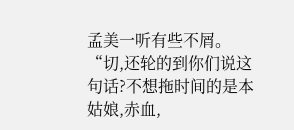孟美一听有些不屑。“切,还轮的到你们说这句话?不想拖时间的是本姑娘,赤血,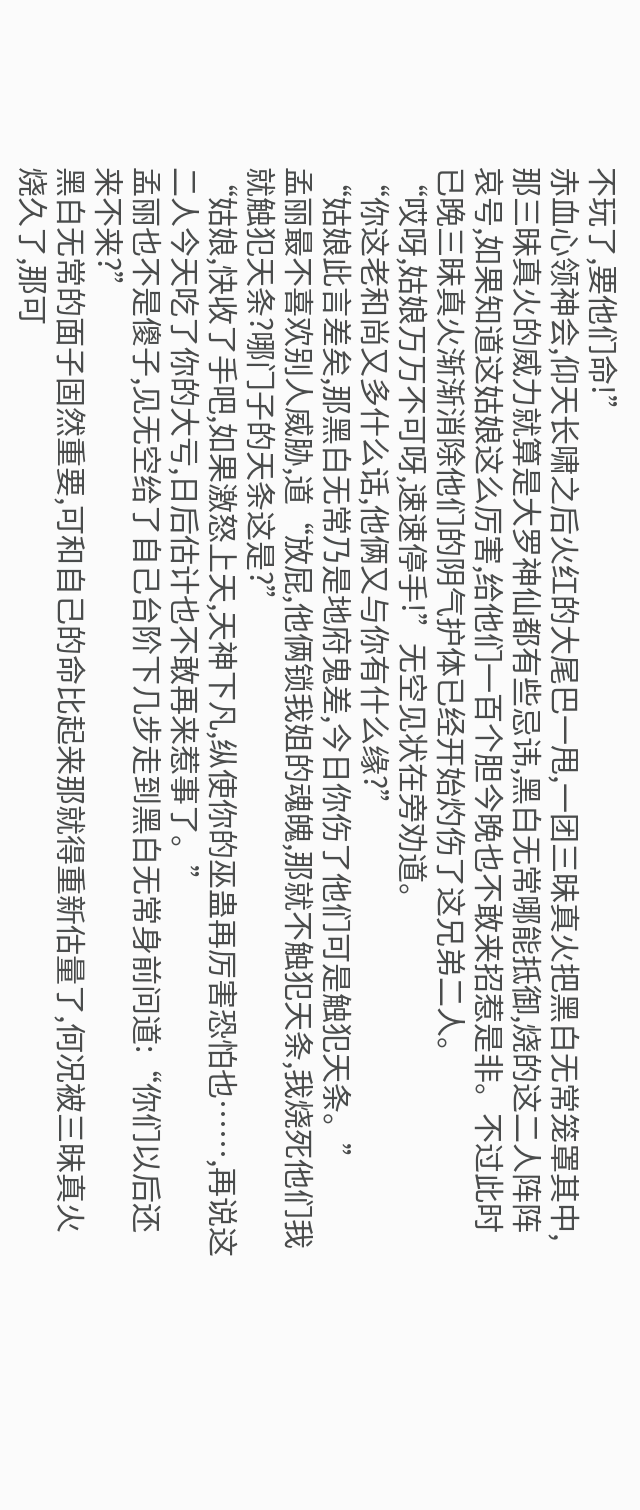不玩了,要他们命!”
赤血心领神会,仰天长啸之后火红的大尾巴一甩,一团三昧真火把黑白无常笼罩其中,那三昧真火的威力就算是大罗神仙都有些忌讳,黑白无常哪能抵御,烧的这二人阵阵哀号,如果知道这姑娘这么厉害,给他们一百个胆今晚也不敢来招惹是非。不过此时已晚三昧真火渐渐消除他们的阴气护体已经开始灼伤了这兄弟二人。
“哎呀,姑娘万万不可呀,速速停手!”无空见状在旁劝道。
“你这老和尚又多什么话,他俩又与你有什么缘?”
“姑娘此言差矣,那黑白无常乃是地府鬼差,今日你伤了他们可是触犯天条。”
孟丽最不喜欢别人威胁,道“放屁,他俩锁我姐的魂魄,那就不触犯天条,我烧死他们我就触犯天条?哪门子的天条这是?”
“姑娘,快收了手吧,如果激怒上天,天神下凡,纵使你的巫蛊再厉害恐怕也……,再说这二人今天吃了你的大亏,日后估计也不敢再来惹事了。”
孟丽也不是傻子,见无空给了自己台阶下几步走到黑白无常身前问道:“你们以后还来不来?”
黑白无常的面子固然重要,可和自己的命比起来那就得重新估量了,何况被三昧真火烧久了,那可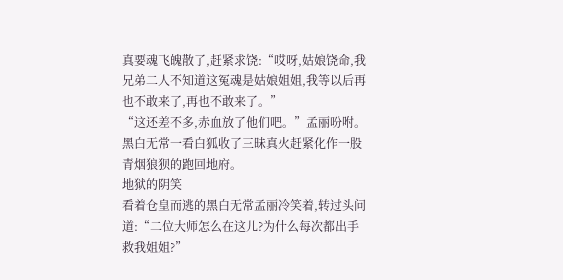真要魂飞魄散了,赶紧求饶:“哎呀,姑娘饶命,我兄弟二人不知道这冤魂是姑娘姐姐,我等以后再也不敢来了,再也不敢来了。”
“这还差不多,赤血放了他们吧。”孟丽吩咐。黑白无常一看白狐收了三昧真火赶紧化作一股青烟狼狈的跑回地府。
地狱的阴笑
看着仓皇而逃的黑白无常孟丽冷笑着,转过头问道:“二位大师怎么在这儿?为什么每次都出手救我姐姐?”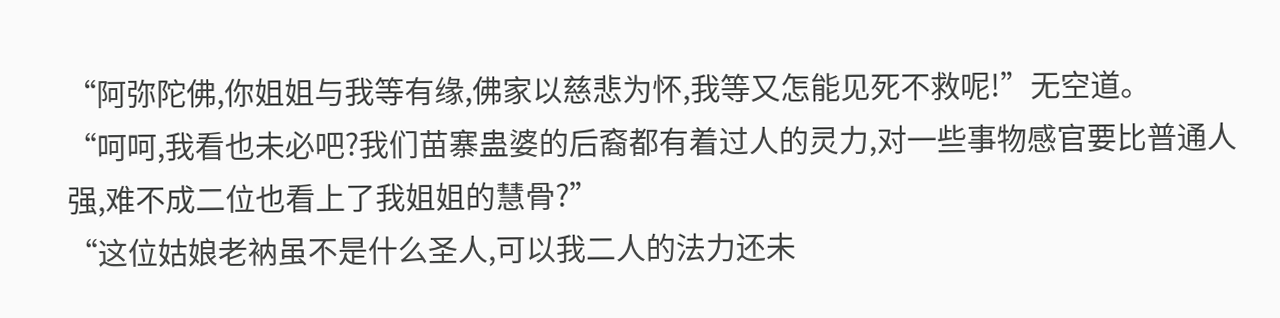“阿弥陀佛,你姐姐与我等有缘,佛家以慈悲为怀,我等又怎能见死不救呢!”无空道。
“呵呵,我看也未必吧?我们苗寨蛊婆的后裔都有着过人的灵力,对一些事物感官要比普通人强,难不成二位也看上了我姐姐的慧骨?”
“这位姑娘老衲虽不是什么圣人,可以我二人的法力还未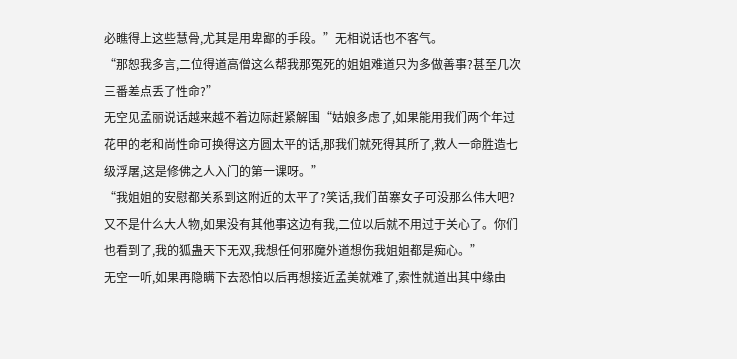必瞧得上这些慧骨,尤其是用卑鄙的手段。”无相说话也不客气。
“那恕我多言,二位得道高僧这么帮我那冤死的姐姐难道只为多做善事?甚至几次三番差点丢了性命?”
无空见孟丽说话越来越不着边际赶紧解围“姑娘多虑了,如果能用我们两个年过花甲的老和尚性命可换得这方圆太平的话,那我们就死得其所了,救人一命胜造七级浮屠,这是修佛之人入门的第一课呀。”
“我姐姐的安慰都关系到这附近的太平了?笑话,我们苗寨女子可没那么伟大吧?又不是什么大人物,如果没有其他事这边有我,二位以后就不用过于关心了。你们也看到了,我的狐蛊天下无双,我想任何邪魔外道想伤我姐姐都是痴心。”
无空一听,如果再隐瞒下去恐怕以后再想接近孟美就难了,索性就道出其中缘由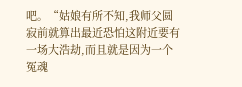吧。“姑娘有所不知,我师父圆寂前就算出最近恐怕这附近要有一场大浩劫,而且就是因为一个冤魂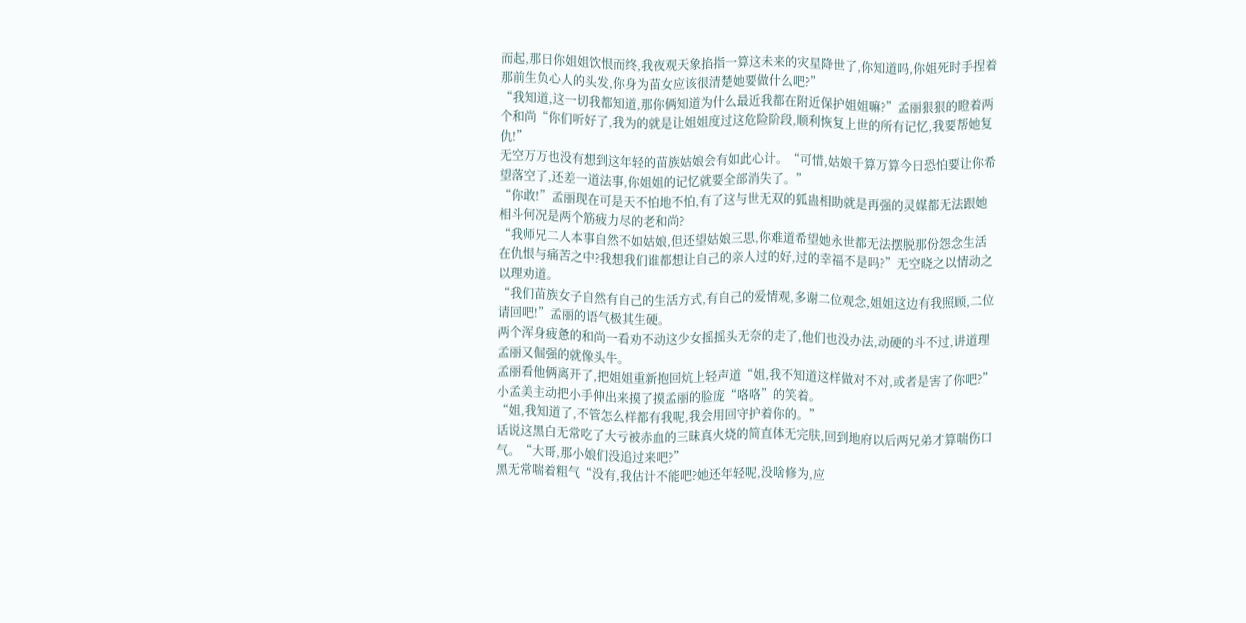而起,那日你姐姐饮恨而终,我夜观天象掐指一算这未来的灾星降世了,你知道吗,你姐死时手捏着那前生负心人的头发,你身为苗女应该很清楚她要做什么吧?”
“我知道,这一切我都知道,那你俩知道为什么最近我都在附近保护姐姐嘛?”孟丽狠狠的瞪着两个和尚“你们听好了,我为的就是让姐姐度过这危险阶段,顺利恢复上世的所有记忆,我要帮她复仇!”
无空万万也没有想到这年轻的苗族姑娘会有如此心计。“可惜,姑娘千算万算今日恐怕要让你希望落空了,还差一道法事,你姐姐的记忆就要全部消失了。”
“你敢!”孟丽现在可是天不怕地不怕,有了这与世无双的狐蛊相助就是再强的灵媒都无法跟她相斗何况是两个筋疲力尽的老和尚?
“我师兄二人本事自然不如姑娘,但还望姑娘三思,你难道希望她永世都无法摆脱那份怨念生活在仇恨与痛苦之中?我想我们谁都想让自己的亲人过的好,过的幸福不是吗?”无空晓之以情动之以理劝道。
“我们苗族女子自然有自己的生活方式,有自己的爱情观,多谢二位观念,姐姐这边有我照顾,二位请回吧!”孟丽的语气极其生硬。
两个浑身疲惫的和尚一看劝不动这少女摇摇头无奈的走了,他们也没办法,动硬的斗不过,讲道理孟丽又倔强的就像头牛。
孟丽看他俩离开了,把姐姐重新抱回炕上轻声道“姐,我不知道这样做对不对,或者是害了你吧?”
小孟美主动把小手伸出来摸了摸孟丽的脸庞“咯咯”的笑着。
“姐,我知道了,不管怎么样都有我呢,我会用回守护着你的。”
话说这黑白无常吃了大亏被赤血的三昧真火烧的简直体无完肤,回到地府以后两兄弟才算喘伤口气。“大哥,那小娘们没追过来吧?”
黑无常喘着粗气“没有,我估计不能吧?她还年轻呢,没啥修为,应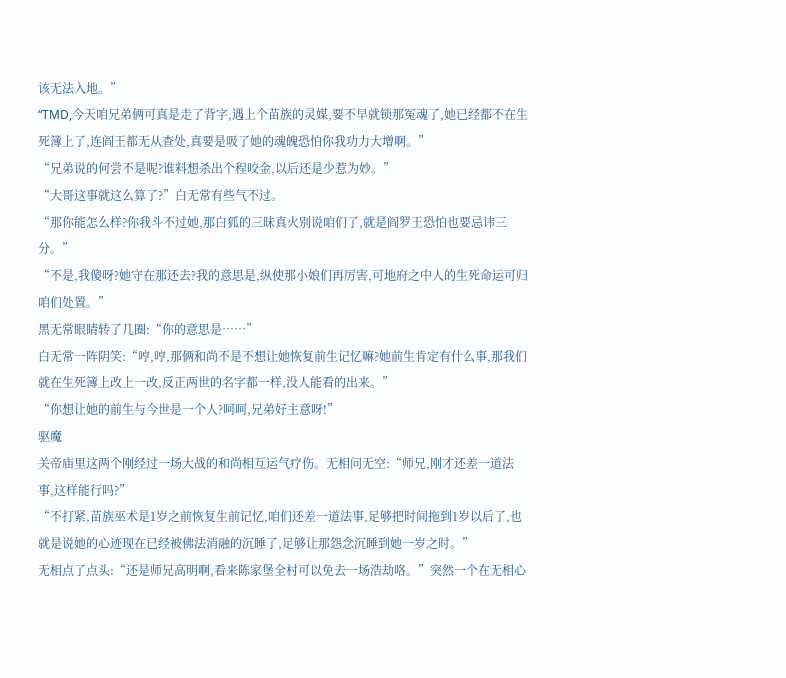该无法入地。”
“TMD,今天咱兄弟俩可真是走了背字,遇上个苗族的灵媒,要不早就锁那冤魂了,她已经都不在生死簿上了,连阎王都无从查处,真要是吸了她的魂魄恐怕你我功力大增啊。”
“兄弟说的何尝不是呢?谁料想杀出个程咬金,以后还是少惹为妙。”
“大哥这事就这么算了?”白无常有些气不过。
“那你能怎么样?你我斗不过她,那白狐的三昧真火别说咱们了,就是阎罗王恐怕也要忌讳三分。”
“不是,我傻呀?她守在那还去?我的意思是,纵使那小娘们再厉害,可地府之中人的生死命运可归咱们处置。”
黑无常眼睛转了几圈:“你的意思是……”
白无常一阵阴笑:“哼,哼,那俩和尚不是不想让她恢复前生记忆嘛?她前生肯定有什么事,那我们就在生死簿上改上一改,反正两世的名字都一样,没人能看的出来。”
“你想让她的前生与今世是一个人?呵呵,兄弟好主意呀!”
驱魔
关帝庙里这两个刚经过一场大战的和尚相互运气疗伤。无相问无空:“师兄,刚才还差一道法事,这样能行吗?”
“不打紧,苗族巫术是1岁之前恢复生前记忆,咱们还差一道法事,足够把时间拖到1岁以后了,也就是说她的心迹现在已经被佛法消融的沉睡了,足够让那怨念沉睡到她一岁之时。”
无相点了点头:“还是师兄高明啊,看来陈家堡全村可以免去一场浩劫咯。”突然一个在无相心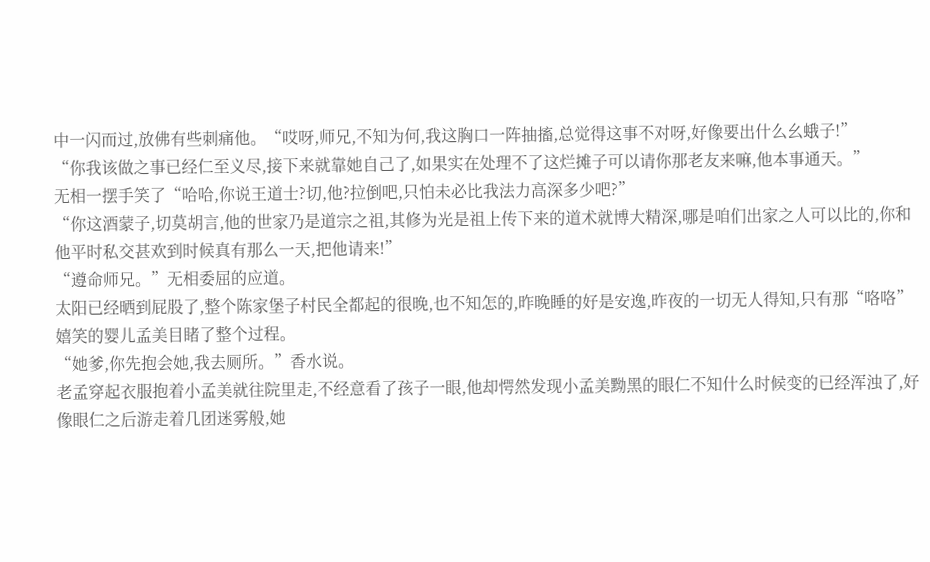中一闪而过,放佛有些刺痛他。“哎呀,师兄,不知为何,我这胸口一阵抽搐,总觉得这事不对呀,好像要出什么幺蛾子!”
“你我该做之事已经仁至义尽,接下来就靠她自己了,如果实在处理不了这烂摊子可以请你那老友来嘛,他本事通天。”
无相一摆手笑了“哈哈,你说王道士?切,他?拉倒吧,只怕未必比我法力高深多少吧?”
“你这酒蒙子,切莫胡言,他的世家乃是道宗之祖,其修为光是祖上传下来的道术就博大精深,哪是咱们出家之人可以比的,你和他平时私交甚欢到时候真有那么一天,把他请来!”
“遵命师兄。”无相委屈的应道。
太阳已经晒到屁股了,整个陈家堡子村民全都起的很晚,也不知怎的,昨晚睡的好是安逸,昨夜的一切无人得知,只有那“咯咯”嬉笑的婴儿孟美目睹了整个过程。
“她爹,你先抱会她,我去厕所。”香水说。
老孟穿起衣服抱着小孟美就往院里走,不经意看了孩子一眼,他却愕然发现小孟美黝黑的眼仁不知什么时候变的已经浑浊了,好像眼仁之后游走着几团迷雾般,她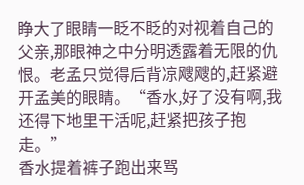睁大了眼睛一眨不眨的对视着自己的父亲,那眼神之中分明透露着无限的仇恨。老孟只觉得后背凉飕飕的,赶紧避开孟美的眼睛。“香水,好了没有啊,我还得下地里干活呢,赶紧把孩子抱走。”
香水提着裤子跑出来骂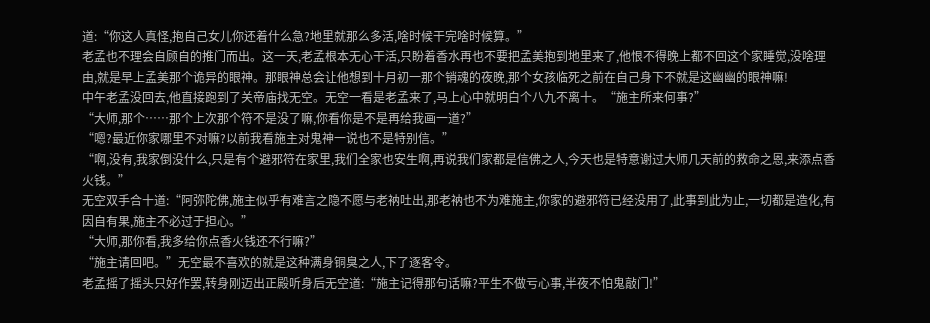道:“你这人真怪,抱自己女儿你还着什么急?地里就那么多活,啥时候干完啥时候算。”
老孟也不理会自顾自的推门而出。这一天,老孟根本无心干活,只盼着香水再也不要把孟美抱到地里来了,他恨不得晚上都不回这个家睡觉,没啥理由,就是早上孟美那个诡异的眼神。那眼神总会让他想到十月初一那个销魂的夜晚,那个女孩临死之前在自己身下不就是这幽幽的眼神嘛!
中午老孟没回去,他直接跑到了关帝庙找无空。无空一看是老孟来了,马上心中就明白个八九不离十。“施主所来何事?”
“大师,那个……那个上次那个符不是没了嘛,你看你是不是再给我画一道?”
“嗯?最近你家哪里不对嘛?以前我看施主对鬼神一说也不是特别信。”
“啊,没有,我家倒没什么,只是有个避邪符在家里,我们全家也安生啊,再说我们家都是信佛之人,今天也是特意谢过大师几天前的救命之恩,来添点香火钱。”
无空双手合十道:“阿弥陀佛,施主似乎有难言之隐不愿与老衲吐出,那老衲也不为难施主,你家的避邪符已经没用了,此事到此为止,一切都是造化,有因自有果,施主不必过于担心。”
“大师,那你看,我多给你点香火钱还不行嘛?”
“施主请回吧。”无空最不喜欢的就是这种满身铜臭之人,下了逐客令。
老孟摇了摇头只好作罢,转身刚迈出正殿听身后无空道:“施主记得那句话嘛?平生不做亏心事,半夜不怕鬼敲门!”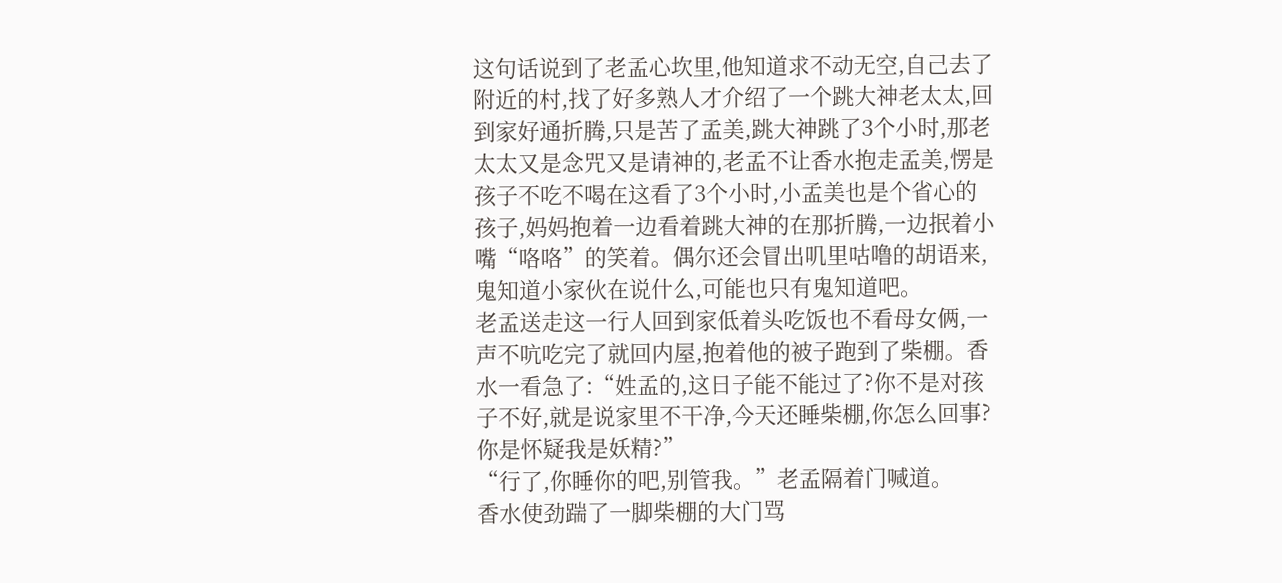这句话说到了老孟心坎里,他知道求不动无空,自己去了附近的村,找了好多熟人才介绍了一个跳大神老太太,回到家好通折腾,只是苦了孟美,跳大神跳了3个小时,那老太太又是念咒又是请神的,老孟不让香水抱走孟美,愣是孩子不吃不喝在这看了3个小时,小孟美也是个省心的孩子,妈妈抱着一边看着跳大神的在那折腾,一边抿着小嘴“咯咯”的笑着。偶尔还会冒出叽里咕噜的胡语来,鬼知道小家伙在说什么,可能也只有鬼知道吧。
老孟送走这一行人回到家低着头吃饭也不看母女俩,一声不吭吃完了就回内屋,抱着他的被子跑到了柴棚。香水一看急了:“姓孟的,这日子能不能过了?你不是对孩子不好,就是说家里不干净,今天还睡柴棚,你怎么回事?你是怀疑我是妖精?”
“行了,你睡你的吧,别管我。”老孟隔着门喊道。
香水使劲踹了一脚柴棚的大门骂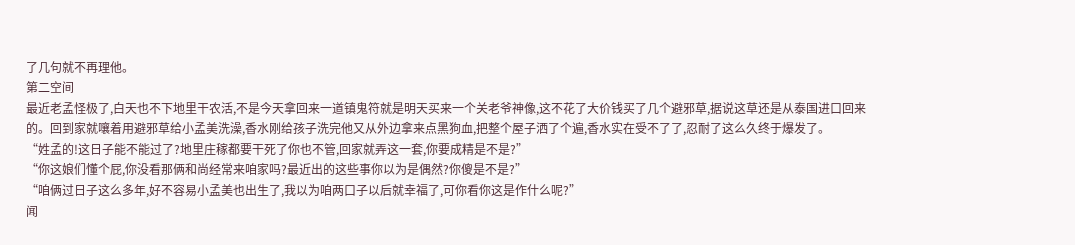了几句就不再理他。
第二空间
最近老孟怪极了,白天也不下地里干农活,不是今天拿回来一道镇鬼符就是明天买来一个关老爷神像,这不花了大价钱买了几个避邪草,据说这草还是从泰国进口回来的。回到家就嚷着用避邪草给小孟美洗澡,香水刚给孩子洗完他又从外边拿来点黑狗血,把整个屋子洒了个遍,香水实在受不了了,忍耐了这么久终于爆发了。
“姓孟的!这日子能不能过了?地里庄稼都要干死了你也不管,回家就弄这一套,你要成精是不是?”
“你这娘们懂个屁,你没看那俩和尚经常来咱家吗?最近出的这些事你以为是偶然?你傻是不是?”
“咱俩过日子这么多年,好不容易小孟美也出生了,我以为咱两口子以后就幸福了,可你看你这是作什么呢?”
闻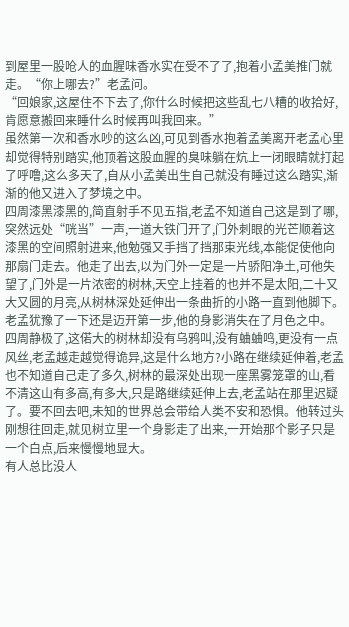到屋里一股呛人的血腥味香水实在受不了了,抱着小孟美推门就走。“你上哪去?”老孟问。
“回娘家,这屋住不下去了,你什么时候把这些乱七八糟的收拾好,肯愿意搬回来睡什么时候再叫我回来。”
虽然第一次和香水吵的这么凶,可见到香水抱着孟美离开老孟心里却觉得特别踏实,他顶着这股血腥的臭味躺在炕上一闭眼睛就打起了呼噜,这么多天了,自从小孟美出生自己就没有睡过这么踏实,渐渐的他又进入了梦境之中。
四周漆黑漆黑的,简直射手不见五指,老孟不知道自己这是到了哪,突然远处“咣当”一声,一道大铁门开了,门外刺眼的光芒顺着这漆黑的空间照射进来,他勉强又手挡了挡那束光线,本能促使他向那扇门走去。他走了出去,以为门外一定是一片骄阳净土,可他失望了,门外是一片浓密的树林,天空上挂着的也并不是太阳,二十又大又圆的月亮,从树林深处延伸出一条曲折的小路一直到他脚下。老孟犹豫了一下还是迈开第一步,他的身影消失在了月色之中。
四周静极了,这偌大的树林却没有乌鸦叫,没有蛐蛐鸣,更没有一点风丝,老孟越走越觉得诡异,这是什么地方?小路在继续延伸着,老孟也不知道自己走了多久,树林的最深处出现一座黑雾笼罩的山,看不清这山有多高,有多大,只是路继续延伸上去,老孟站在那里迟疑了。要不回去吧,未知的世界总会带给人类不安和恐惧。他转过头刚想往回走,就见树立里一个身影走了出来,一开始那个影子只是一个白点,后来慢慢地显大。
有人总比没人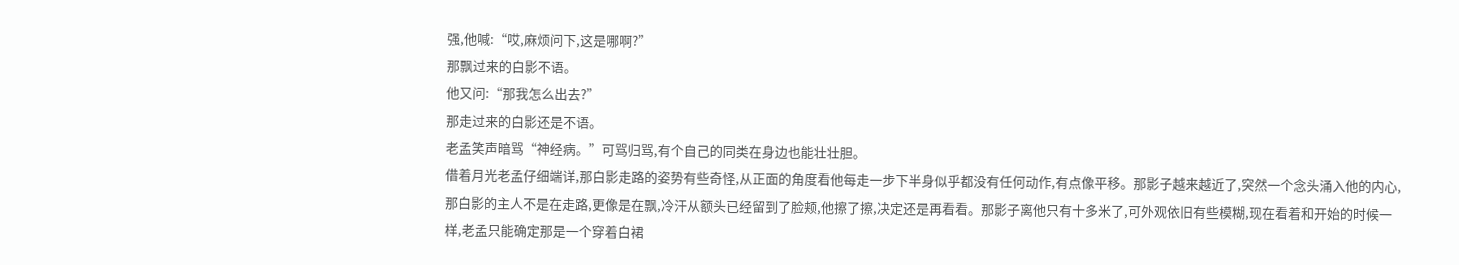强,他喊:“哎,麻烦问下,这是哪啊?”
那飘过来的白影不语。
他又问:“那我怎么出去?”
那走过来的白影还是不语。
老孟笑声暗骂“神经病。”可骂归骂,有个自己的同类在身边也能壮壮胆。
借着月光老孟仔细端详,那白影走路的姿势有些奇怪,从正面的角度看他每走一步下半身似乎都没有任何动作,有点像平移。那影子越来越近了,突然一个念头涌入他的内心,那白影的主人不是在走路,更像是在飘,冷汗从额头已经留到了脸颊,他擦了擦,决定还是再看看。那影子离他只有十多米了,可外观依旧有些模糊,现在看着和开始的时候一样,老孟只能确定那是一个穿着白裙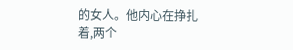的女人。他内心在挣扎着,两个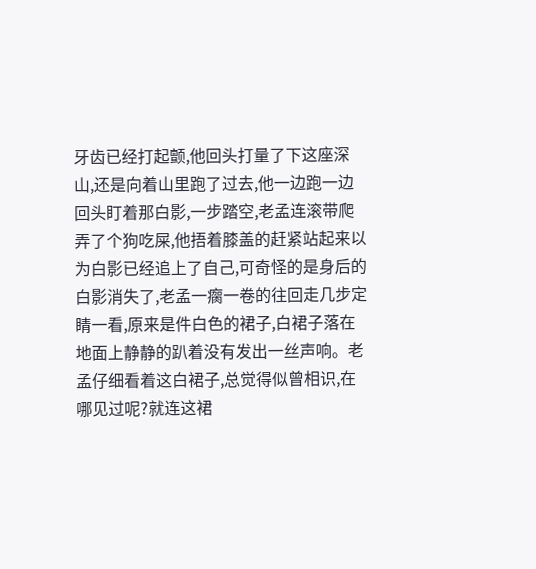牙齿已经打起颤,他回头打量了下这座深山,还是向着山里跑了过去,他一边跑一边回头盯着那白影,一步踏空,老孟连滚带爬弄了个狗吃屎,他捂着膝盖的赶紧站起来以为白影已经追上了自己,可奇怪的是身后的白影消失了,老孟一瘸一卷的往回走几步定睛一看,原来是件白色的裙子,白裙子落在地面上静静的趴着没有发出一丝声响。老孟仔细看着这白裙子,总觉得似曾相识,在哪见过呢?就连这裙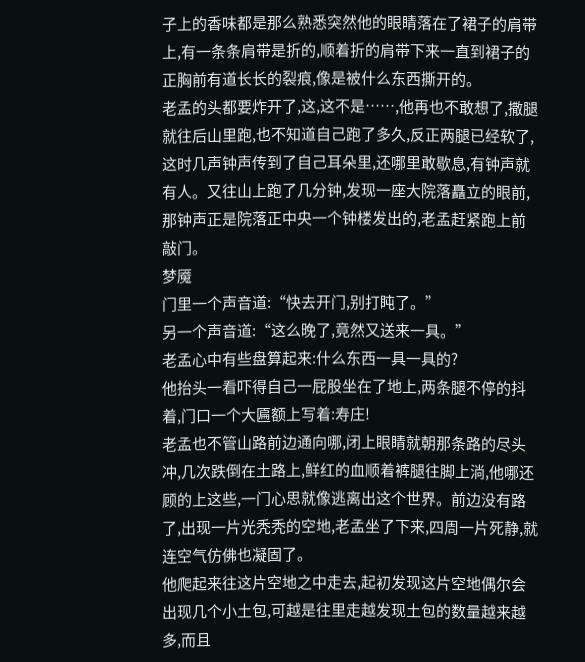子上的香味都是那么熟悉突然他的眼睛落在了裙子的肩带上,有一条条肩带是折的,顺着折的肩带下来一直到裙子的正胸前有道长长的裂痕,像是被什么东西撕开的。
老孟的头都要炸开了,这,这不是……,他再也不敢想了,撒腿就往后山里跑,也不知道自己跑了多久,反正两腿已经软了,这时几声钟声传到了自己耳朵里,还哪里敢歇息,有钟声就有人。又往山上跑了几分钟,发现一座大院落矗立的眼前,那钟声正是院落正中央一个钟楼发出的,老孟赶紧跑上前敲门。
梦魇
门里一个声音道:“快去开门,别打盹了。”
另一个声音道:“这么晚了,竟然又送来一具。”
老孟心中有些盘算起来:什么东西一具一具的?
他抬头一看吓得自己一屁股坐在了地上,两条腿不停的抖着,门口一个大匾额上写着:寿庄!
老孟也不管山路前边通向哪,闭上眼睛就朝那条路的尽头冲,几次跌倒在土路上,鲜红的血顺着裤腿往脚上淌,他哪还顾的上这些,一门心思就像逃离出这个世界。前边没有路了,出现一片光秃秃的空地,老孟坐了下来,四周一片死静,就连空气仿佛也凝固了。
他爬起来往这片空地之中走去,起初发现这片空地偶尔会出现几个小土包,可越是往里走越发现土包的数量越来越多,而且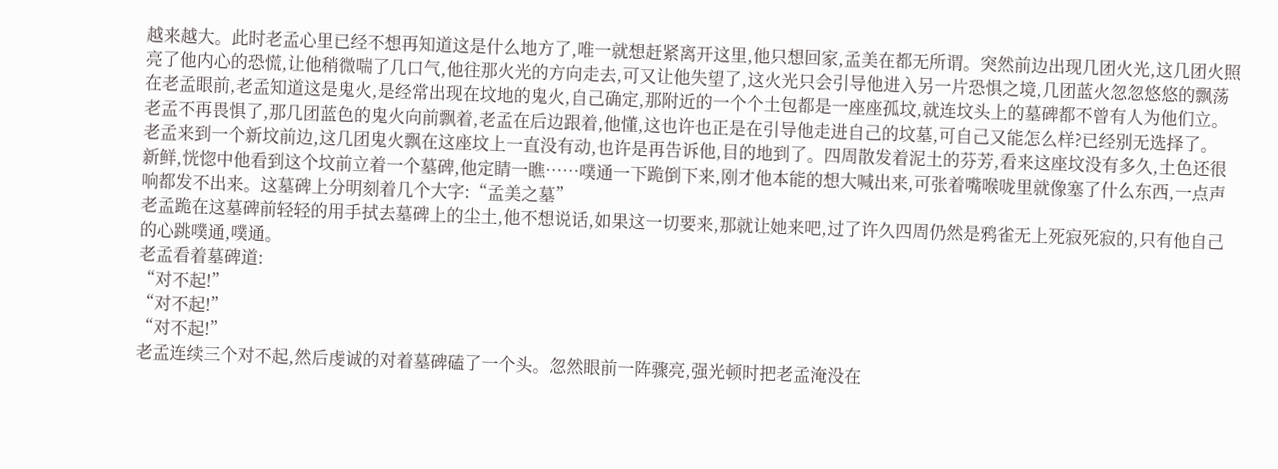越来越大。此时老孟心里已经不想再知道这是什么地方了,唯一就想赶紧离开这里,他只想回家,孟美在都无所谓。突然前边出现几团火光,这几团火照亮了他内心的恐慌,让他稍微喘了几口气,他往那火光的方向走去,可又让他失望了,这火光只会引导他进入另一片恐惧之境,几团蓝火忽忽悠悠的飘荡在老孟眼前,老孟知道这是鬼火,是经常出现在坟地的鬼火,自己确定,那附近的一个个土包都是一座座孤坟,就连坟头上的墓碑都不曾有人为他们立。
老孟不再畏惧了,那几团蓝色的鬼火向前飘着,老孟在后边跟着,他懂,这也许也正是在引导他走进自己的坟墓,可自己又能怎么样?已经别无选择了。
老孟来到一个新坟前边,这几团鬼火飘在这座坟上一直没有动,也许是再告诉他,目的地到了。四周散发着泥土的芬芳,看来这座坟没有多久,土色还很新鲜,恍惚中他看到这个坟前立着一个墓碑,他定睛一瞧……噗通一下跪倒下来,刚才他本能的想大喊出来,可张着嘴喉咙里就像塞了什么东西,一点声响都发不出来。这墓碑上分明刻着几个大字:“孟美之墓”
老孟跪在这墓碑前轻轻的用手拭去墓碑上的尘土,他不想说话,如果这一切要来,那就让她来吧,过了许久四周仍然是鸦雀无上死寂死寂的,只有他自己的心跳噗通,噗通。
老孟看着墓碑道:
“对不起!”
“对不起!”
“对不起!”
老孟连续三个对不起,然后虔诚的对着墓碑磕了一个头。忽然眼前一阵骤亮,强光顿时把老孟淹没在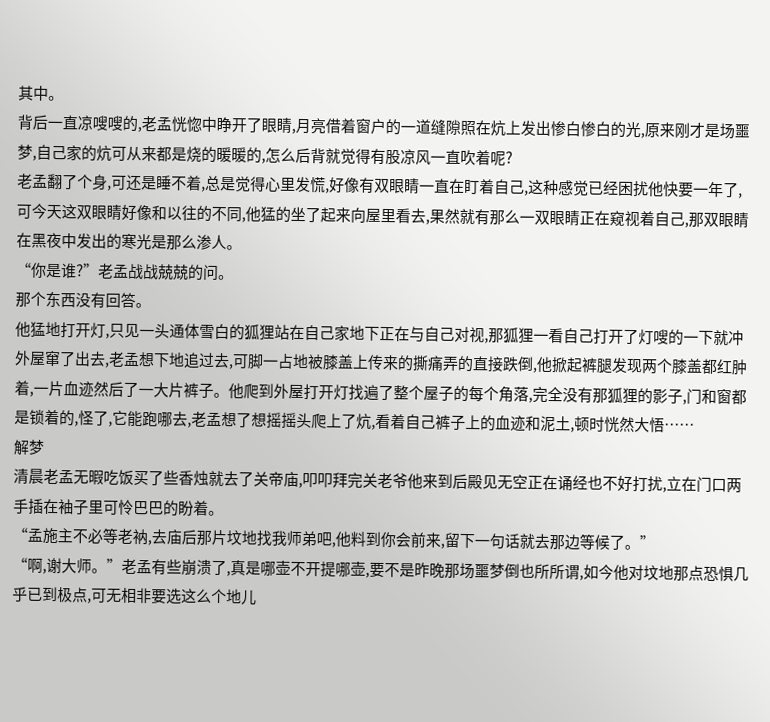其中。
背后一直凉嗖嗖的,老孟恍惚中睁开了眼睛,月亮借着窗户的一道缝隙照在炕上发出惨白惨白的光,原来刚才是场噩梦,自己家的炕可从来都是烧的暖暖的,怎么后背就觉得有股凉风一直吹着呢?
老孟翻了个身,可还是睡不着,总是觉得心里发慌,好像有双眼睛一直在盯着自己,这种感觉已经困扰他快要一年了,可今天这双眼睛好像和以往的不同,他猛的坐了起来向屋里看去,果然就有那么一双眼睛正在窥视着自己,那双眼睛在黑夜中发出的寒光是那么渗人。
“你是谁?”老孟战战兢兢的问。
那个东西没有回答。
他猛地打开灯,只见一头通体雪白的狐狸站在自己家地下正在与自己对视,那狐狸一看自己打开了灯嗖的一下就冲外屋窜了出去,老孟想下地追过去,可脚一占地被膝盖上传来的撕痛弄的直接跌倒,他掀起裤腿发现两个膝盖都红肿着,一片血迹然后了一大片裤子。他爬到外屋打开灯找遍了整个屋子的每个角落,完全没有那狐狸的影子,门和窗都是锁着的,怪了,它能跑哪去,老孟想了想摇摇头爬上了炕,看着自己裤子上的血迹和泥土,顿时恍然大悟……
解梦
清晨老孟无暇吃饭买了些香烛就去了关帝庙,叩叩拜完关老爷他来到后殿见无空正在诵经也不好打扰,立在门口两手插在袖子里可怜巴巴的盼着。
“孟施主不必等老衲,去庙后那片坟地找我师弟吧,他料到你会前来,留下一句话就去那边等候了。”
“啊,谢大师。”老孟有些崩溃了,真是哪壶不开提哪壶,要不是昨晚那场噩梦倒也所所谓,如今他对坟地那点恐惧几乎已到极点,可无相非要选这么个地儿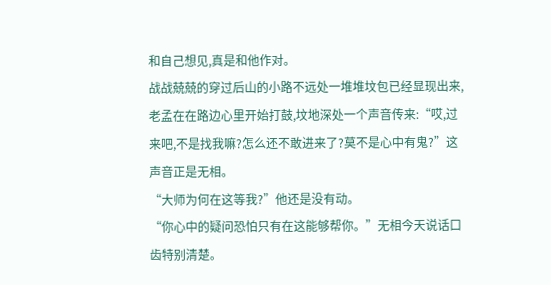和自己想见,真是和他作对。
战战兢兢的穿过后山的小路不远处一堆堆坟包已经显现出来,老孟在在路边心里开始打鼓,坟地深处一个声音传来:“哎,过来吧,不是找我嘛?怎么还不敢进来了?莫不是心中有鬼?”这声音正是无相。
“大师为何在这等我?”他还是没有动。
“你心中的疑问恐怕只有在这能够帮你。”无相今天说话口齿特别清楚。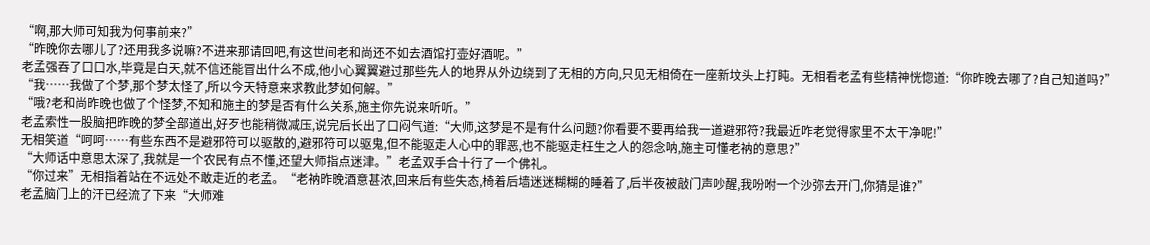“啊,那大师可知我为何事前来?”
“昨晚你去哪儿了?还用我多说嘛?不进来那请回吧,有这世间老和尚还不如去酒馆打壶好酒呢。”
老孟强吞了口口水,毕竟是白天,就不信还能冒出什么不成,他小心翼翼避过那些先人的地界从外边绕到了无相的方向,只见无相倚在一座新坟头上打盹。无相看老孟有些精神恍惚道:“你昨晚去哪了?自己知道吗?”
“我……我做了个梦,那个梦太怪了,所以今天特意来求教此梦如何解。”
“哦?老和尚昨晚也做了个怪梦,不知和施主的梦是否有什么关系,施主你先说来听听。”
老孟索性一股脑把昨晚的梦全部道出,好歹也能稍微减压,说完后长出了口闷气道:“大师,这梦是不是有什么问题?你看要不要再给我一道避邪符?我最近咋老觉得家里不太干净呢!”
无相笑道“呵呵……有些东西不是避邪符可以驱散的,避邪符可以驱鬼,但不能驱走人心中的罪恶,也不能驱走枉生之人的怨念呐,施主可懂老衲的意思?”
“大师话中意思太深了,我就是一个农民有点不懂,还望大师指点迷津。”老孟双手合十行了一个佛礼。
“你过来”无相指着站在不远处不敢走近的老孟。“老衲昨晚酒意甚浓,回来后有些失态,椅着后墙迷迷糊糊的睡着了,后半夜被敲门声吵醒,我吩咐一个沙弥去开门,你猜是谁?”
老孟脑门上的汗已经流了下来“大师难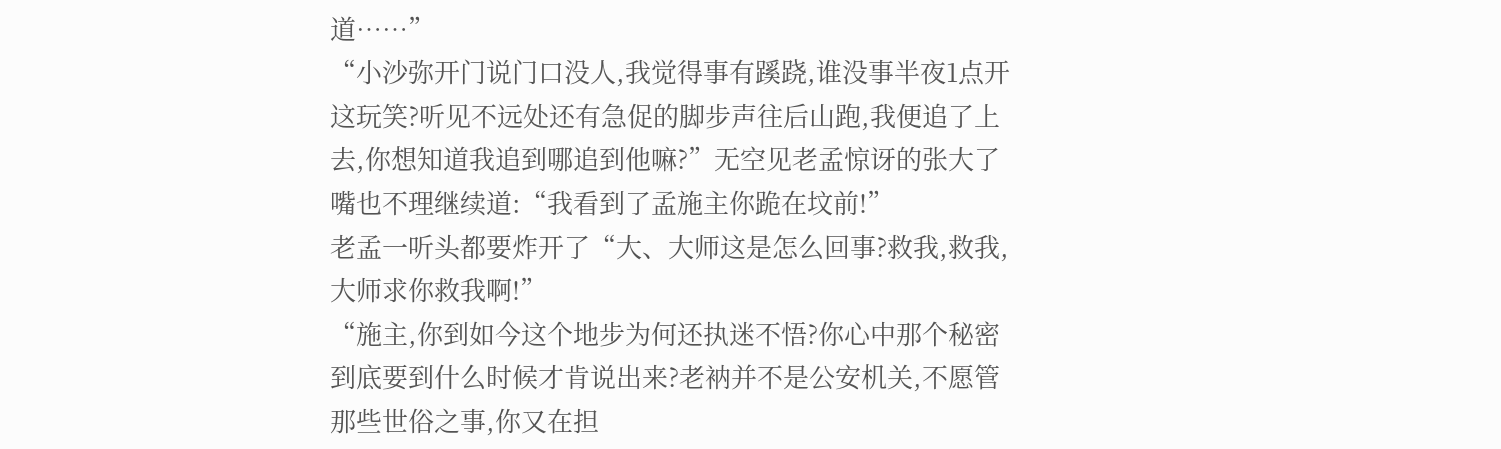道……”
“小沙弥开门说门口没人,我觉得事有蹊跷,谁没事半夜1点开这玩笑?听见不远处还有急促的脚步声往后山跑,我便追了上去,你想知道我追到哪追到他嘛?”无空见老孟惊讶的张大了嘴也不理继续道:“我看到了孟施主你跪在坟前!”
老孟一听头都要炸开了“大、大师这是怎么回事?救我,救我,大师求你救我啊!”
“施主,你到如今这个地步为何还执迷不悟?你心中那个秘密到底要到什么时候才肯说出来?老衲并不是公安机关,不愿管那些世俗之事,你又在担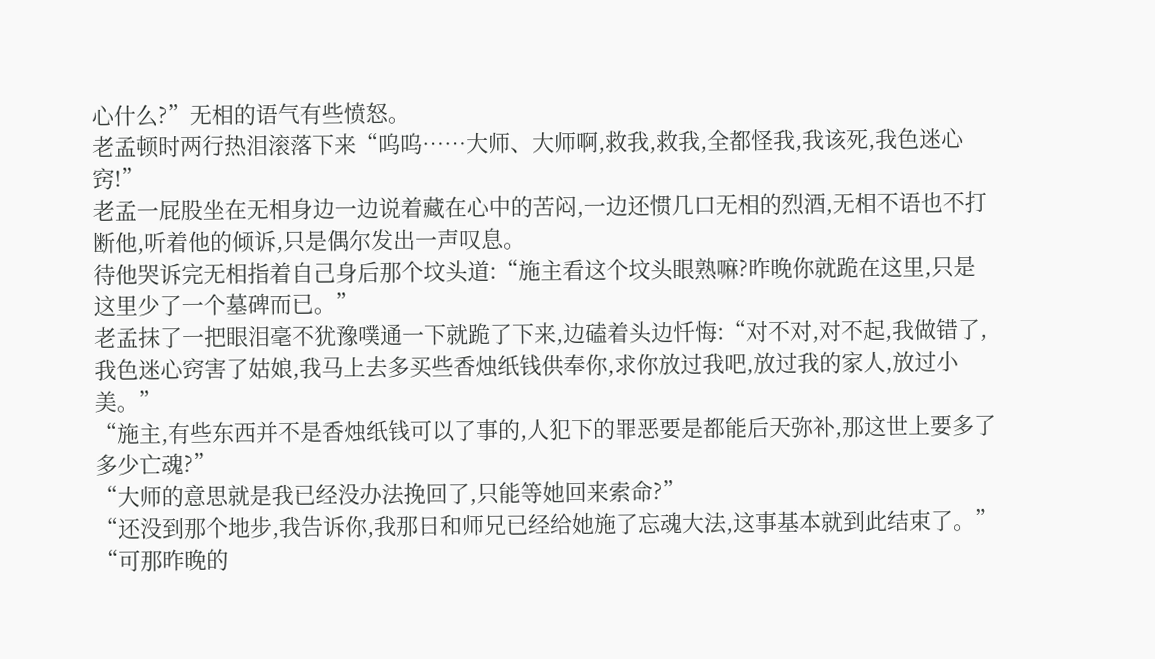心什么?”无相的语气有些愤怒。
老孟顿时两行热泪滚落下来“呜呜……大师、大师啊,救我,救我,全都怪我,我该死,我色迷心窍!”
老孟一屁股坐在无相身边一边说着藏在心中的苦闷,一边还惯几口无相的烈酒,无相不语也不打断他,听着他的倾诉,只是偶尔发出一声叹息。
待他哭诉完无相指着自己身后那个坟头道:“施主看这个坟头眼熟嘛?昨晚你就跪在这里,只是这里少了一个墓碑而已。”
老孟抹了一把眼泪毫不犹豫噗通一下就跪了下来,边磕着头边忏悔:“对不对,对不起,我做错了,我色迷心窍害了姑娘,我马上去多买些香烛纸钱供奉你,求你放过我吧,放过我的家人,放过小美。”
“施主,有些东西并不是香烛纸钱可以了事的,人犯下的罪恶要是都能后天弥补,那这世上要多了多少亡魂?”
“大师的意思就是我已经没办法挽回了,只能等她回来索命?”
“还没到那个地步,我告诉你,我那日和师兄已经给她施了忘魂大法,这事基本就到此结束了。”
“可那昨晚的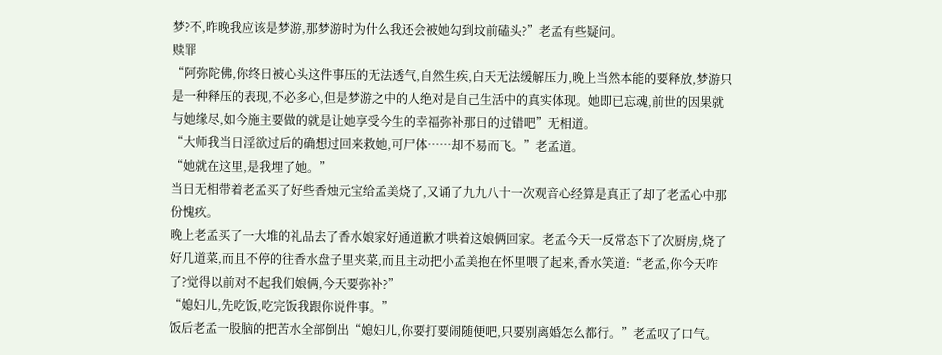梦?不,昨晚我应该是梦游,那梦游时为什么我还会被她勾到坟前磕头?”老孟有些疑问。
赎罪
“阿弥陀佛,你终日被心头这件事压的无法透气,自然生疾,白天无法缓解压力,晚上当然本能的要释放,梦游只是一种释压的表现,不必多心,但是梦游之中的人绝对是自己生活中的真实体现。她即已忘魂,前世的因果就与她缘尽,如今施主要做的就是让她享受今生的幸福弥补那日的过错吧”无相道。
“大师我当日淫欲过后的确想过回来救她,可尸体……却不易而飞。”老孟道。
“她就在这里,是我埋了她。”
当日无相带着老孟买了好些香烛元宝给孟美烧了,又诵了九九八十一次观音心经算是真正了却了老孟心中那份愧疚。
晚上老孟买了一大堆的礼品去了香水娘家好通道歉才哄着这娘俩回家。老孟今天一反常态下了次厨房,烧了好几道菜,而且不停的往香水盘子里夹菜,而且主动把小孟美抱在怀里喂了起来,香水笑道:“老孟,你今天咋了?觉得以前对不起我们娘俩,今天要弥补?”
“媳妇儿,先吃饭,吃完饭我跟你说件事。”
饭后老孟一股脑的把苦水全部倒出“媳妇儿,你要打要闹随便吧,只要别离婚怎么都行。”老孟叹了口气。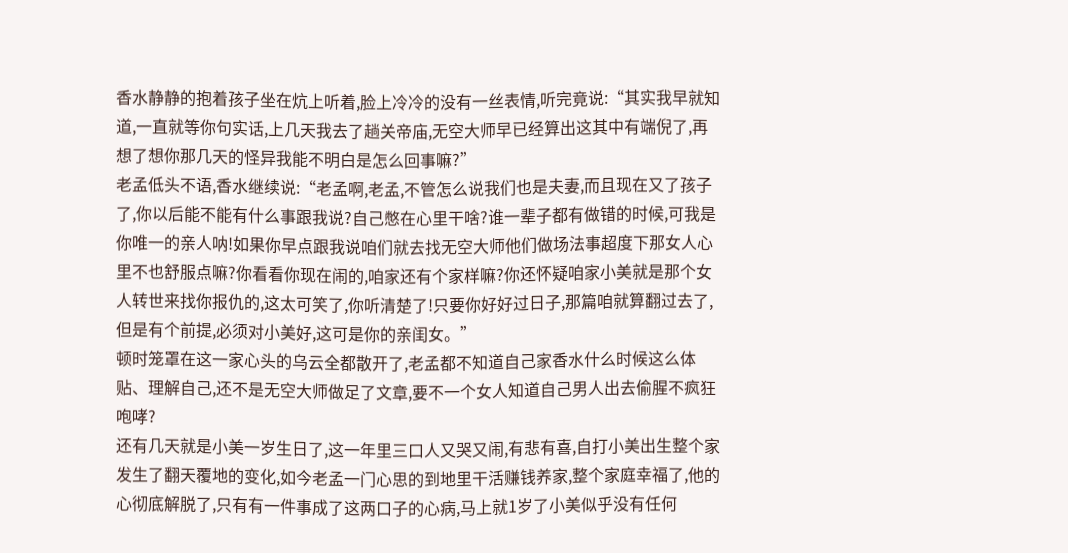香水静静的抱着孩子坐在炕上听着,脸上冷冷的没有一丝表情,听完竟说:“其实我早就知道,一直就等你句实话,上几天我去了趟关帝庙,无空大师早已经算出这其中有端倪了,再想了想你那几天的怪异我能不明白是怎么回事嘛?”
老孟低头不语,香水继续说:“老孟啊,老孟,不管怎么说我们也是夫妻,而且现在又了孩子了,你以后能不能有什么事跟我说?自己憋在心里干啥?谁一辈子都有做错的时候,可我是你唯一的亲人呐!如果你早点跟我说咱们就去找无空大师他们做场法事超度下那女人心里不也舒服点嘛?你看看你现在闹的,咱家还有个家样嘛?你还怀疑咱家小美就是那个女人转世来找你报仇的,这太可笑了,你听清楚了!只要你好好过日子,那篇咱就算翻过去了,但是有个前提,必须对小美好,这可是你的亲闺女。”
顿时笼罩在这一家心头的乌云全都散开了,老孟都不知道自己家香水什么时候这么体贴、理解自己,还不是无空大师做足了文章,要不一个女人知道自己男人出去偷腥不疯狂咆哮?
还有几天就是小美一岁生日了,这一年里三口人又哭又闹,有悲有喜,自打小美出生整个家发生了翻天覆地的变化,如今老孟一门心思的到地里干活赚钱养家,整个家庭幸福了,他的心彻底解脱了,只有有一件事成了这两口子的心病,马上就1岁了小美似乎没有任何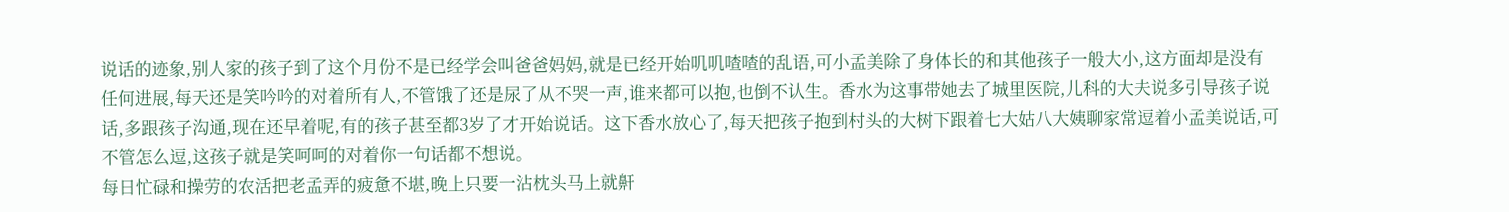说话的迹象,别人家的孩子到了这个月份不是已经学会叫爸爸妈妈,就是已经开始叽叽喳喳的乱语,可小孟美除了身体长的和其他孩子一般大小,这方面却是没有任何进展,每天还是笑吟吟的对着所有人,不管饿了还是尿了从不哭一声,谁来都可以抱,也倒不认生。香水为这事带她去了城里医院,儿科的大夫说多引导孩子说话,多跟孩子沟通,现在还早着呢,有的孩子甚至都3岁了才开始说话。这下香水放心了,每天把孩子抱到村头的大树下跟着七大姑八大姨聊家常逗着小孟美说话,可不管怎么逗,这孩子就是笑呵呵的对着你一句话都不想说。
每日忙碌和操劳的农活把老孟弄的疲惫不堪,晚上只要一沾枕头马上就鼾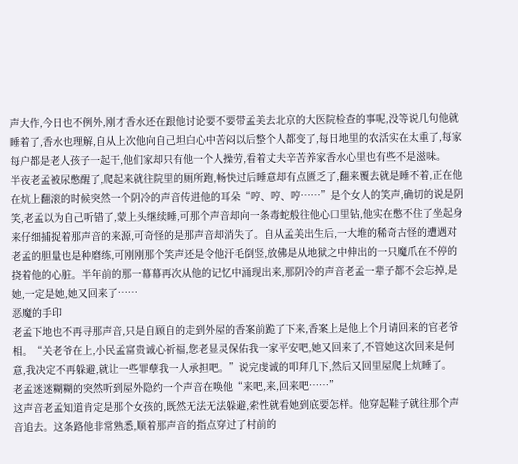声大作,今日也不例外,刚才香水还在跟他讨论要不要带孟美去北京的大医院检查的事呢,没等说几句他就睡着了,香水也理解,自从上次他向自己坦白心中苦闷以后整个人都变了,每日地里的农活实在太重了,每家每户都是老人孩子一起干,他们家却只有他一个人操劳,看着丈夫辛苦养家香水心里也有些不是滋味。
半夜老孟被尿憋醒了,爬起来就往院里的厕所跑,畅快过后睡意却有点匮乏了,翻来覆去就是睡不着,正在他在炕上翻滚的时候突然一个阴冷的声音传进他的耳朵“哼、哼、哼……”是个女人的笑声,确切的说是阴笑,老孟以为自己听错了,蒙上头继续睡,可那个声音却向一条毒蛇般往他心口里钻,他实在憋不住了坐起身来仔细捕捉着那声音的来源,可奇怪的是那声音却消失了。自从孟美出生后,一大堆的稀奇古怪的遭遇对老孟的胆量也是种磨练,可刚刚那个笑声还是令他汗毛倒竖,放佛是从地狱之中伸出的一只魔爪在不停的挠着他的心脏。半年前的那一幕幕再次从他的记忆中涌现出来,那阴冷的声音老孟一辈子都不会忘掉,是她,一定是她,她又回来了……
恶魔的手印
老孟下地也不再寻那声音,只是自顾自的走到外屋的香案前跪了下来,香案上是他上个月请回来的官老爷相。“关老爷在上,小民孟富贵诚心祈福,您老显灵保佑我一家平安吧,她又回来了,不管她这次回来是何意,我决定不再躲避,就让一些罪孽我一人承担吧。”说完虔诚的叩拜几下,然后又回里屋爬上炕睡了。
老孟迷迷糊糊的突然听到屋外隐约一个声音在唤他“来吧,来,回来吧……”
这声音老孟知道肯定是那个女孩的,既然无法无法躲避,索性就看她到底要怎样。他穿起鞋子就往那个声音追去。这条路他非常熟悉,顺着那声音的指点穿过了村前的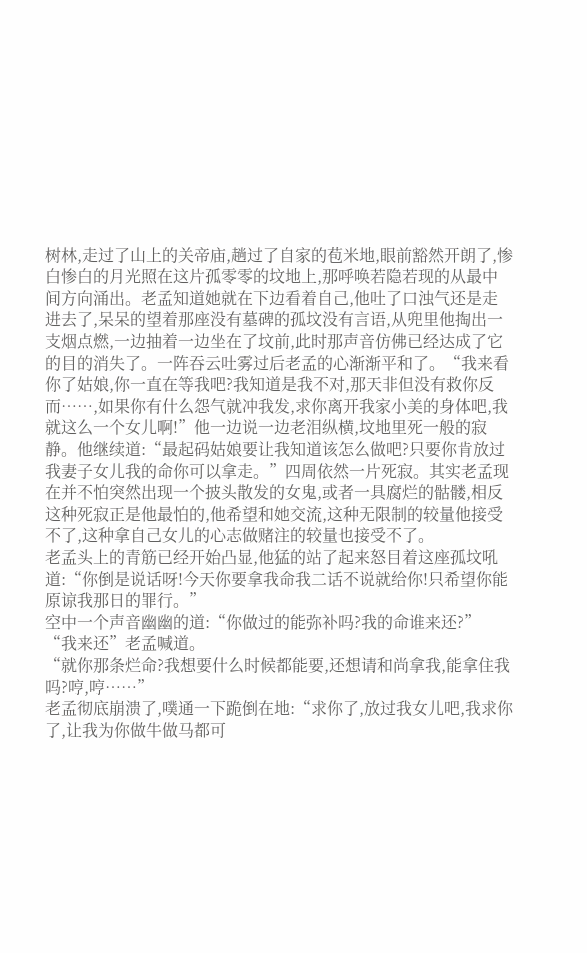树林,走过了山上的关帝庙,趟过了自家的苞米地,眼前豁然开朗了,惨白惨白的月光照在这片孤零零的坟地上,那呼唤若隐若现的从最中间方向涌出。老孟知道她就在下边看着自己,他吐了口浊气还是走进去了,呆呆的望着那座没有墓碑的孤坟没有言语,从兜里他掏出一支烟点燃,一边抽着一边坐在了坟前,此时那声音仿佛已经达成了它的目的消失了。一阵吞云吐雾过后老孟的心渐渐平和了。“我来看你了姑娘,你一直在等我吧?我知道是我不对,那天非但没有救你反而……,如果你有什么怨气就冲我发,求你离开我家小美的身体吧,我就这么一个女儿啊!”他一边说一边老泪纵横,坟地里死一般的寂静。他继续道:“最起码姑娘要让我知道该怎么做吧?只要你肯放过我妻子女儿我的命你可以拿走。”四周依然一片死寂。其实老孟现在并不怕突然出现一个披头散发的女鬼,或者一具腐烂的骷髅,相反这种死寂正是他最怕的,他希望和她交流,这种无限制的较量他接受不了,这种拿自己女儿的心志做赌注的较量也接受不了。
老孟头上的青筋已经开始凸显,他猛的站了起来怒目着这座孤坟吼道:“你倒是说话呀!今天你要拿我命我二话不说就给你!只希望你能原谅我那日的罪行。”
空中一个声音幽幽的道:“你做过的能弥补吗?我的命谁来还?”
“我来还”老孟喊道。
“就你那条烂命?我想要什么时候都能要,还想请和尚拿我,能拿住我吗?哼,哼……”
老孟彻底崩溃了,噗通一下跪倒在地:“求你了,放过我女儿吧,我求你了,让我为你做牛做马都可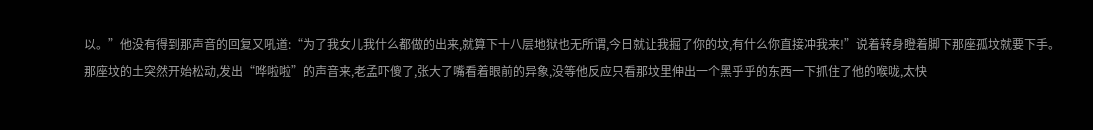以。”他没有得到那声音的回复又吼道:“为了我女儿我什么都做的出来,就算下十八层地狱也无所谓,今日就让我掘了你的坟,有什么你直接冲我来!”说着转身瞪着脚下那座孤坟就要下手。
那座坟的土突然开始松动,发出“哗啦啦”的声音来,老孟吓傻了,张大了嘴看着眼前的异象,没等他反应只看那坟里伸出一个黑乎乎的东西一下抓住了他的喉咙,太快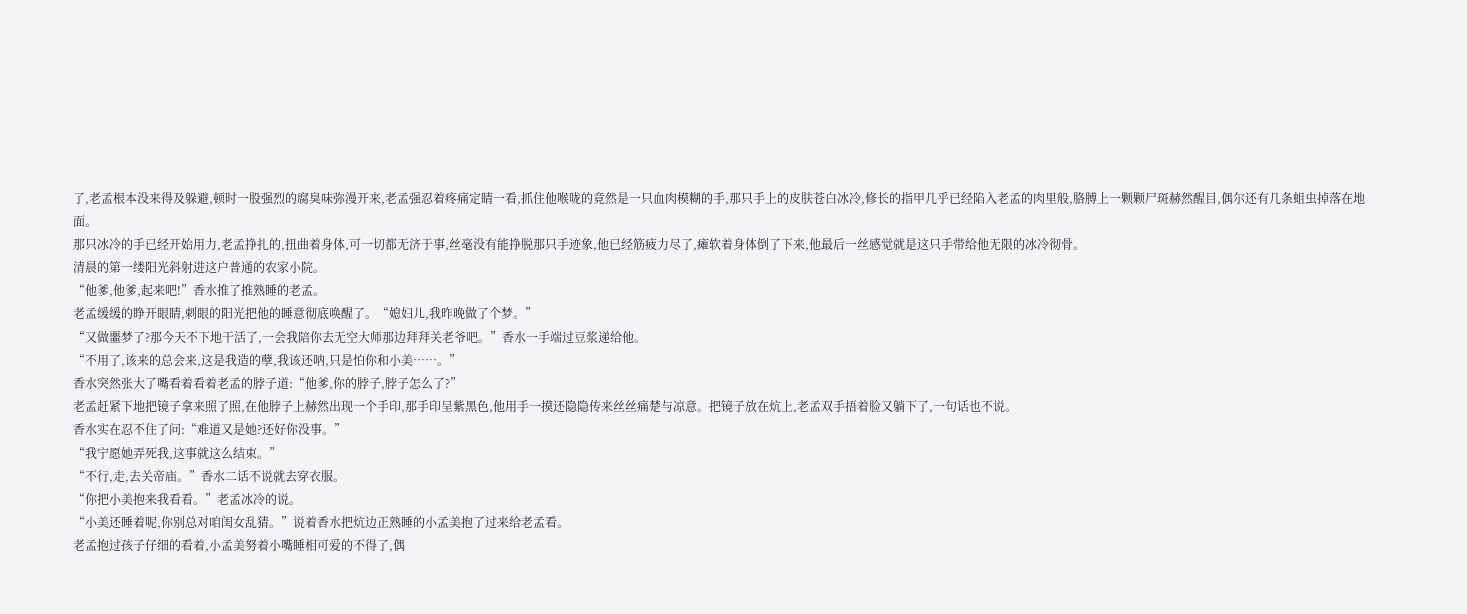了,老孟根本没来得及躲避,顿时一股强烈的腐臭味弥漫开来,老孟强忍着疼痛定睛一看,抓住他喉咙的竟然是一只血肉模糊的手,那只手上的皮肤苍白冰冷,修长的指甲几乎已经陷入老孟的肉里般,胳膊上一颗颗尸斑赫然醒目,偶尔还有几条蛆虫掉落在地面。
那只冰冷的手已经开始用力,老孟挣扎的,扭曲着身体,可一切都无济于事,丝毫没有能挣脱那只手迹象,他已经筋疲力尽了,瘫软着身体倒了下来,他最后一丝感觉就是这只手带给他无限的冰冷彻骨。
清晨的第一缕阳光斜射进这户普通的农家小院。
“他爹,他爹,起来吧!”香水推了推熟睡的老孟。
老孟缓缓的睁开眼睛,刺眼的阳光把他的睡意彻底唤醒了。“媳妇儿,我昨晚做了个梦。”
“又做噩梦了?那今天不下地干活了,一会我陪你去无空大师那边拜拜关老爷吧。”香水一手端过豆浆递给他。
“不用了,该来的总会来,这是我造的孽,我该还呐,只是怕你和小美……。”
香水突然张大了嘴看着看着老孟的脖子道:“他爹,你的脖子,脖子怎么了?”
老孟赶紧下地把镜子拿来照了照,在他脖子上赫然出现一个手印,那手印呈紫黑色,他用手一摸还隐隐传来丝丝痛楚与凉意。把镜子放在炕上,老孟双手捂着脸又躺下了,一句话也不说。
香水实在忍不住了问:“难道又是她?还好你没事。”
“我宁愿她弄死我,这事就这么结束。”
“不行,走,去关帝庙。”香水二话不说就去穿衣服。
“你把小美抱来我看看。”老孟冰冷的说。
“小美还睡着呢,你别总对咱闺女乱猜。”说着香水把炕边正熟睡的小孟美抱了过来给老孟看。
老孟抱过孩子仔细的看着,小孟美努着小嘴睡相可爱的不得了,偶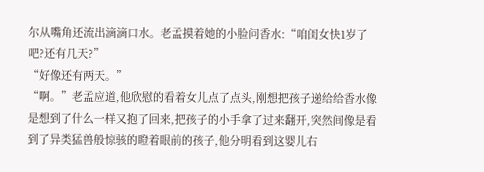尔从嘴角还流出滴滴口水。老孟摸着她的小脸问香水:“咱闺女快1岁了吧?还有几天?”
“好像还有两天。”
“啊。”老孟应道,他欣慰的看着女儿点了点头,刚想把孩子递给给香水像是想到了什么一样又抱了回来,把孩子的小手拿了过来翻开,突然间像是看到了异类猛兽般惊骇的瞪着眼前的孩子,他分明看到这婴儿右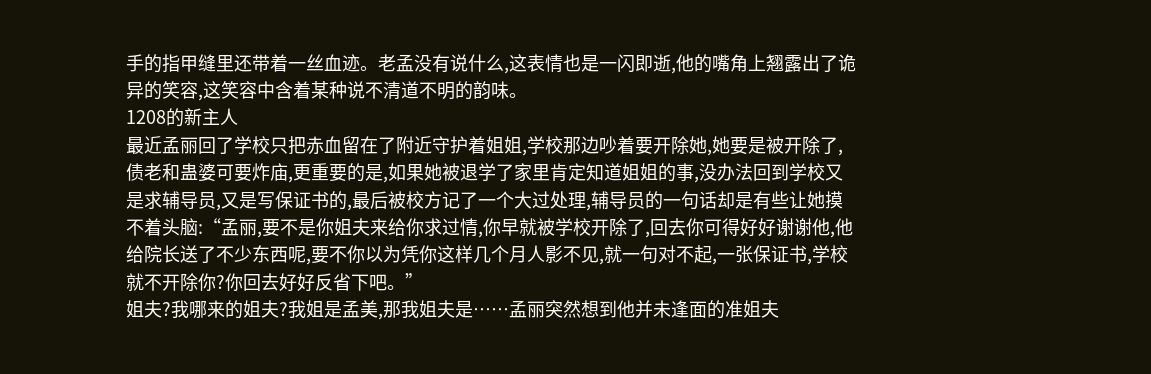手的指甲缝里还带着一丝血迹。老孟没有说什么,这表情也是一闪即逝,他的嘴角上翘露出了诡异的笑容,这笑容中含着某种说不清道不明的韵味。
1208的新主人
最近孟丽回了学校只把赤血留在了附近守护着姐姐,学校那边吵着要开除她,她要是被开除了,债老和蛊婆可要炸庙,更重要的是,如果她被退学了家里肯定知道姐姐的事,没办法回到学校又是求辅导员,又是写保证书的,最后被校方记了一个大过处理,辅导员的一句话却是有些让她摸不着头脑:“孟丽,要不是你姐夫来给你求过情,你早就被学校开除了,回去你可得好好谢谢他,他给院长送了不少东西呢,要不你以为凭你这样几个月人影不见,就一句对不起,一张保证书,学校就不开除你?你回去好好反省下吧。”
姐夫?我哪来的姐夫?我姐是孟美,那我姐夫是……孟丽突然想到他并未逢面的准姐夫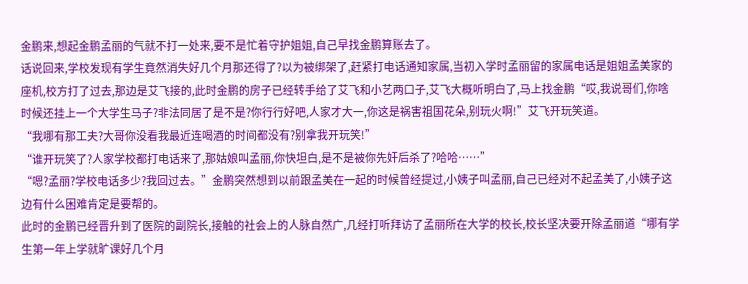金鹏来,想起金鹏孟丽的气就不打一处来,要不是忙着守护姐姐,自己早找金鹏算账去了。
话说回来,学校发现有学生竟然消失好几个月那还得了?以为被绑架了,赶紧打电话通知家属,当初入学时孟丽留的家属电话是姐姐孟美家的座机,校方打了过去,那边是艾飞接的,此时金鹏的房子已经转手给了艾飞和小艺两口子,艾飞大概听明白了,马上找金鹏“哎,我说哥们,你啥时候还挂上一个大学生马子?非法同居了是不是?你行行好吧,人家才大一,你这是祸害祖国花朵,别玩火啊!”艾飞开玩笑道。
“我哪有那工夫?大哥你没看我最近连喝酒的时间都没有?别拿我开玩笑!”
“谁开玩笑了?人家学校都打电话来了,那姑娘叫孟丽,你快坦白,是不是被你先奸后杀了?哈哈……”
“嗯?孟丽?学校电话多少?我回过去。”金鹏突然想到以前跟孟美在一起的时候曾经提过,小姨子叫孟丽,自己已经对不起孟美了,小姨子这边有什么困难肯定是要帮的。
此时的金鹏已经晋升到了医院的副院长,接触的社会上的人脉自然广,几经打听拜访了孟丽所在大学的校长,校长坚决要开除孟丽道“哪有学生第一年上学就旷课好几个月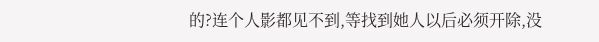的?连个人影都见不到,等找到她人以后必须开除,没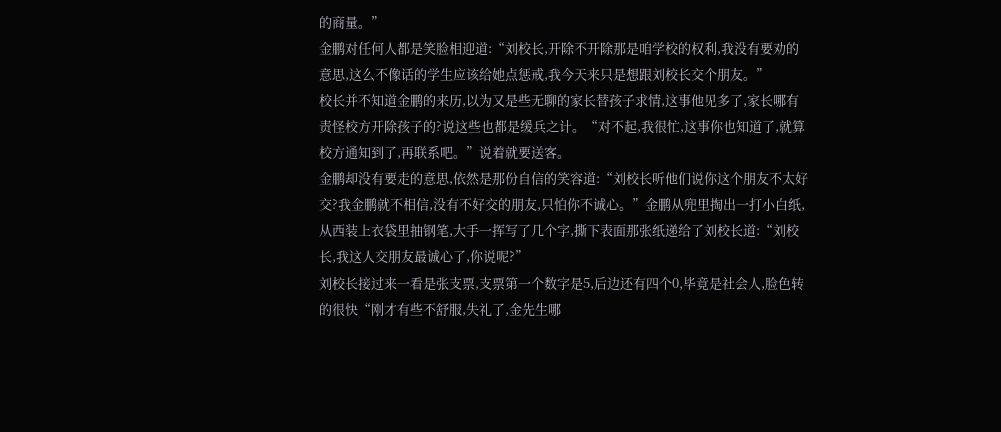的商量。”
金鹏对任何人都是笑脸相迎道:“刘校长,开除不开除那是咱学校的权利,我没有要劝的意思,这么不像话的学生应该给她点惩戒,我今天来只是想跟刘校长交个朋友。”
校长并不知道金鹏的来历,以为又是些无聊的家长替孩子求情,这事他见多了,家长哪有责怪校方开除孩子的?说这些也都是缓兵之计。“对不起,我很忙,这事你也知道了,就算校方通知到了,再联系吧。”说着就要送客。
金鹏却没有要走的意思,依然是那份自信的笑容道:“刘校长听他们说你这个朋友不太好交?我金鹏就不相信,没有不好交的朋友,只怕你不诚心。”金鹏从兜里掏出一打小白纸,从西装上衣袋里抽钢笔,大手一挥写了几个字,撕下表面那张纸递给了刘校长道:“刘校长,我这人交朋友最诚心了,你说呢?”
刘校长接过来一看是张支票,支票第一个数字是5,后边还有四个0,毕竟是社会人,脸色转的很快“刚才有些不舒服,失礼了,金先生哪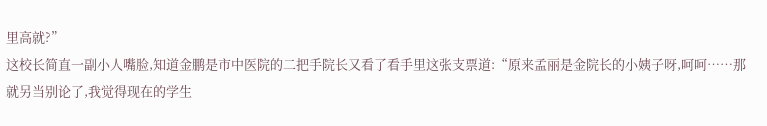里高就?”
这校长简直一副小人嘴脸,知道金鹏是市中医院的二把手院长又看了看手里这张支票道:“原来孟丽是金院长的小姨子呀,呵呵……那就另当别论了,我觉得现在的学生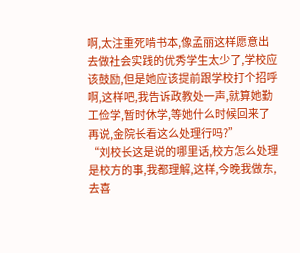啊,太注重死啃书本,像孟丽这样愿意出去做社会实践的优秀学生太少了,学校应该鼓励,但是她应该提前跟学校打个招呼啊,这样吧,我告诉政教处一声,就算她勤工俭学,暂时休学,等她什么时候回来了再说,金院长看这么处理行吗?”
“刘校长这是说的哪里话,校方怎么处理是校方的事,我都理解,这样,今晚我做东,去喜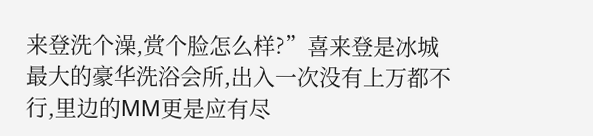来登洗个澡,赏个脸怎么样?”喜来登是冰城最大的豪华洗浴会所,出入一次没有上万都不行,里边的MM更是应有尽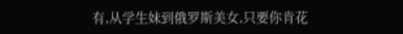有,从学生妹到俄罗斯美女,只要你肯花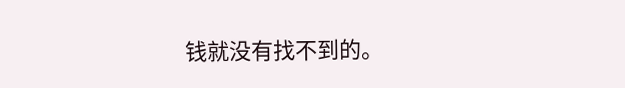钱就没有找不到的。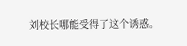刘校长哪能受得了这个诱惑。